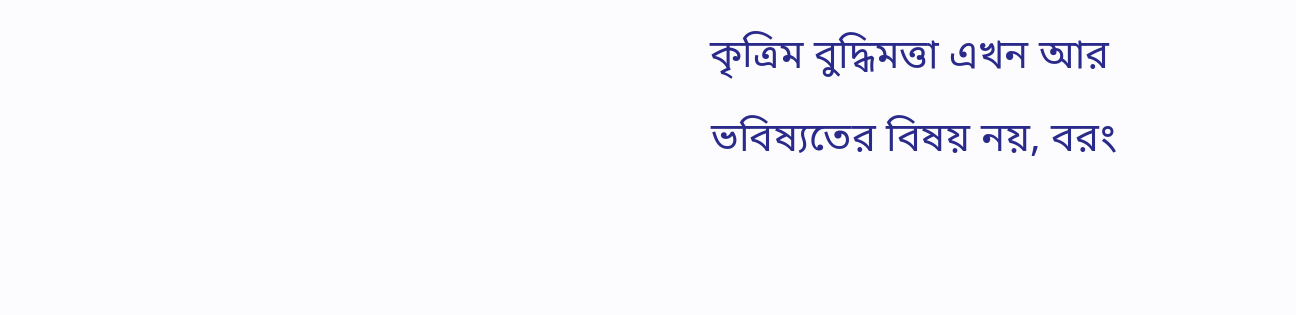কৃত্রিম বুদ্ধিমত্তা এখন আর ভবিষ্যতের বিষয় নয়, বরং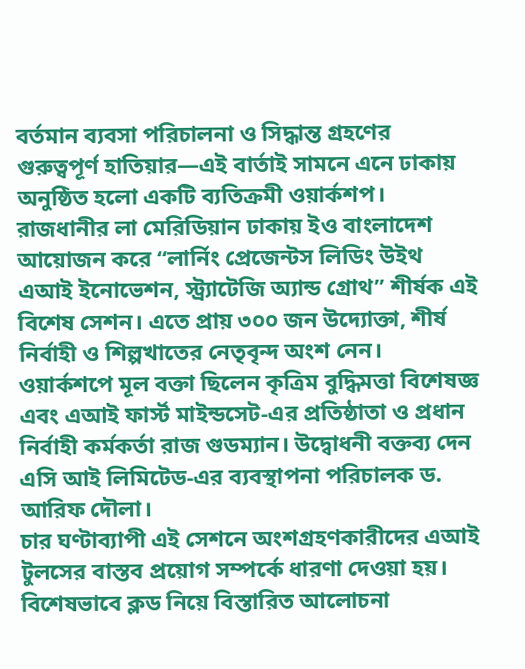বর্তমান ব্যবসা পরিচালনা ও সিদ্ধান্ত গ্রহণের গুরুত্বপূর্ণ হাতিয়ার—এই বার্তাই সামনে এনে ঢাকায় অনুষ্ঠিত হলো একটি ব্যতিক্রমী ওয়ার্কশপ।
রাজধানীর লা মেরিডিয়ান ঢাকায় ইও বাংলাদেশ আয়োজন করে “লার্নিং প্রেজেন্টস লিডিং উইথ এআই ইনোভেশন, স্ট্র্যাটেজি অ্যান্ড গ্রোথ” শীর্ষক এই বিশেষ সেশন। এতে প্রায় ৩০০ জন উদ্যোক্তা, শীর্ষ নির্বাহী ও শিল্পখাতের নেতৃবৃন্দ অংশ নেন।
ওয়ার্কশপে মূল বক্তা ছিলেন কৃত্রিম বুদ্ধিমত্তা বিশেষজ্ঞ এবং এআই ফার্স্ট মাইন্ডসেট-এর প্রতিষ্ঠাতা ও প্রধান নির্বাহী কর্মকর্তা রাজ গুডম্যান। উদ্বোধনী বক্তব্য দেন এসি আই লিমিটেড-এর ব্যবস্থাপনা পরিচালক ড. আরিফ দৌলা।
চার ঘণ্টাব্যাপী এই সেশনে অংশগ্রহণকারীদের এআই টুলসের বাস্তব প্রয়োগ সম্পর্কে ধারণা দেওয়া হয়। বিশেষভাবে ক্লড নিয়ে বিস্তারিত আলোচনা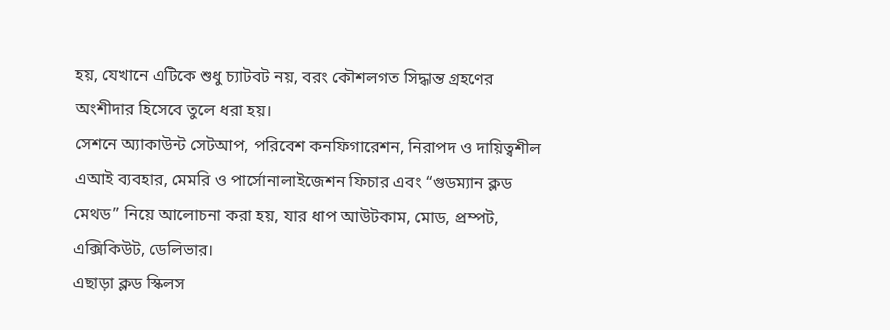হয়, যেখানে এটিকে শুধু চ্যাটবট নয়, বরং কৌশলগত সিদ্ধান্ত গ্রহণের অংশীদার হিসেবে তুলে ধরা হয়।
সেশনে অ্যাকাউন্ট সেটআপ, পরিবেশ কনফিগারেশন, নিরাপদ ও দায়িত্বশীল এআই ব্যবহার, মেমরি ও পার্সোনালাইজেশন ফিচার এবং “গুডম্যান ক্লড মেথড” নিয়ে আলোচনা করা হয়, যার ধাপ আউটকাম, মোড, প্রম্পট, এক্সিকিউট, ডেলিভার।
এছাড়া ক্লড স্কিলস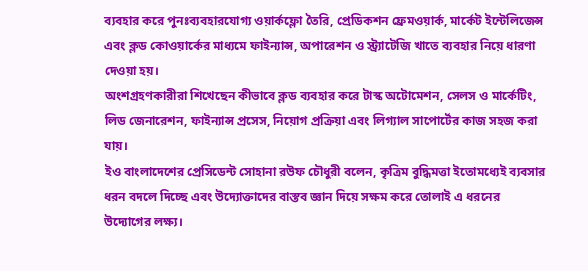ব্যবহার করে পুনঃব্যবহারযোগ্য ওয়ার্কফ্লো তৈরি, প্রেডিকশন ফ্রেমওয়ার্ক, মার্কেট ইন্টেলিজেন্স এবং ক্লড কোওয়ার্কের মাধ্যমে ফাইন্যান্স, অপারেশন ও স্ট্র্যাটেজি খাতে ব্যবহার নিয়ে ধারণা দেওয়া হয়।
অংশগ্রহণকারীরা শিখেছেন কীভাবে ক্লড ব্যবহার করে টাস্ক অটোমেশন, সেলস ও মার্কেটিং, লিড জেনারেশন, ফাইন্যান্স প্রসেস, নিয়োগ প্রক্রিয়া এবং লিগ্যাল সাপোর্টের কাজ সহজ করা যায়।
ইও বাংলাদেশের প্রেসিডেন্ট সোহানা রউফ চৌধুরী বলেন, কৃত্রিম বুদ্ধিমত্তা ইতোমধ্যেই ব্যবসার ধরন বদলে দিচ্ছে এবং উদ্যোক্তাদের বাস্তব জ্ঞান দিয়ে সক্ষম করে তোলাই এ ধরনের উদ্যোগের লক্ষ্য।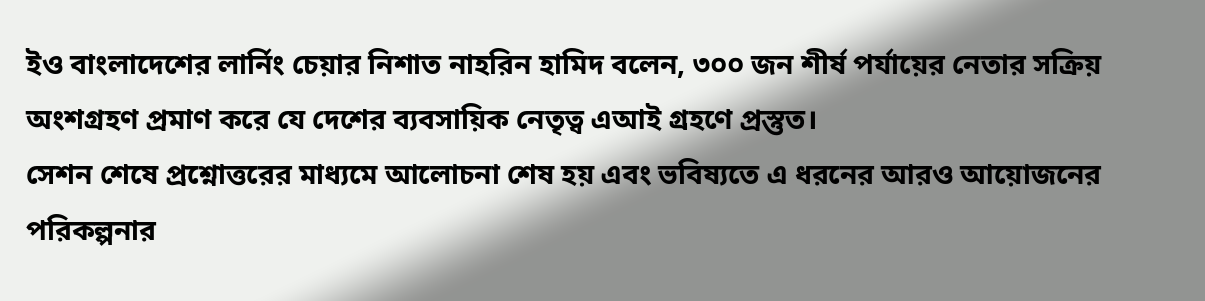ইও বাংলাদেশের লার্নিং চেয়ার নিশাত নাহরিন হামিদ বলেন, ৩০০ জন শীর্ষ পর্যায়ের নেতার সক্রিয় অংশগ্রহণ প্রমাণ করে যে দেশের ব্যবসায়িক নেতৃত্ব এআই গ্রহণে প্রস্তুত।
সেশন শেষে প্রশ্নোত্তরের মাধ্যমে আলোচনা শেষ হয় এবং ভবিষ্যতে এ ধরনের আরও আয়োজনের পরিকল্পনার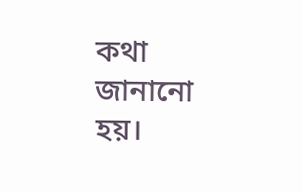কথা জানানো হয়।